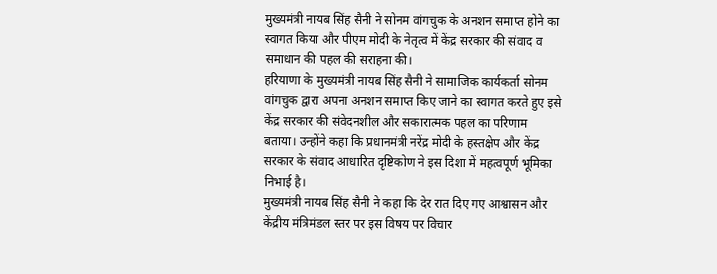मुख्यमंत्री नायब सिंह सैनी ने सोनम वांगचुक के अनशन समाप्त होने का स्वागत किया और पीएम मोदी के नेतृत्व में केंद्र सरकार की संवाद व समाधान की पहल की सराहना की।
हरियाणा के मुख्यमंत्री नायब सिंह सैनी ने सामाजिक कार्यकर्ता सोनम वांगचुक द्वारा अपना अनशन समाप्त किए जाने का स्वागत करते हुए इसे केंद्र सरकार की संवेदनशील और सकारात्मक पहल का परिणाम बताया। उन्होंने कहा कि प्रधानमंत्री नरेंद्र मोदी के हस्तक्षेप और केंद्र सरकार के संवाद आधारित दृष्टिकोण ने इस दिशा में महत्वपूर्ण भूमिका निभाई है।
मुख्यमंत्री नायब सिंह सैनी ने कहा कि देर रात दिए गए आश्वासन और केंद्रीय मंत्रिमंडल स्तर पर इस विषय पर विचार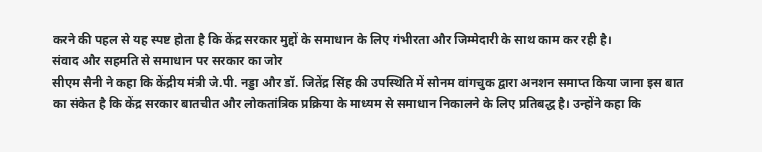करने की पहल से यह स्पष्ट होता है कि केंद्र सरकार मुद्दों के समाधान के लिए गंभीरता और जिम्मेदारी के साथ काम कर रही है।
संवाद और सहमति से समाधान पर सरकार का जोर
सीएम सैनी ने कहा कि केंद्रीय मंत्री जे.पी. नड्डा और डॉ. जितेंद्र सिंह की उपस्थिति में सोनम वांगचुक द्वारा अनशन समाप्त किया जाना इस बात का संकेत है कि केंद्र सरकार बातचीत और लोकतांत्रिक प्रक्रिया के माध्यम से समाधान निकालने के लिए प्रतिबद्ध है। उन्होंने कहा कि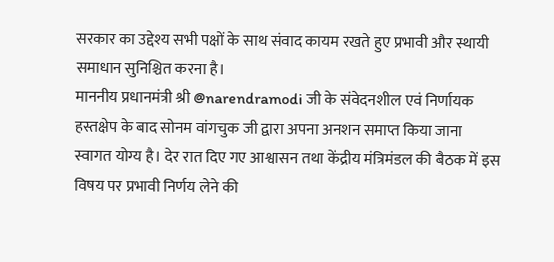सरकार का उद्देश्य सभी पक्षों के साथ संवाद कायम रखते हुए प्रभावी और स्थायी समाधान सुनिश्चित करना है।
माननीय प्रधानमंत्री श्री @narendramodi जी के संवेदनशील एवं निर्णायक हस्तक्षेप के बाद सोनम वांगचुक जी द्वारा अपना अनशन समाप्त किया जाना स्वागत योग्य है। देर रात दिए गए आश्वासन तथा केंद्रीय मंत्रिमंडल की बैठक में इस विषय पर प्रभावी निर्णय लेने की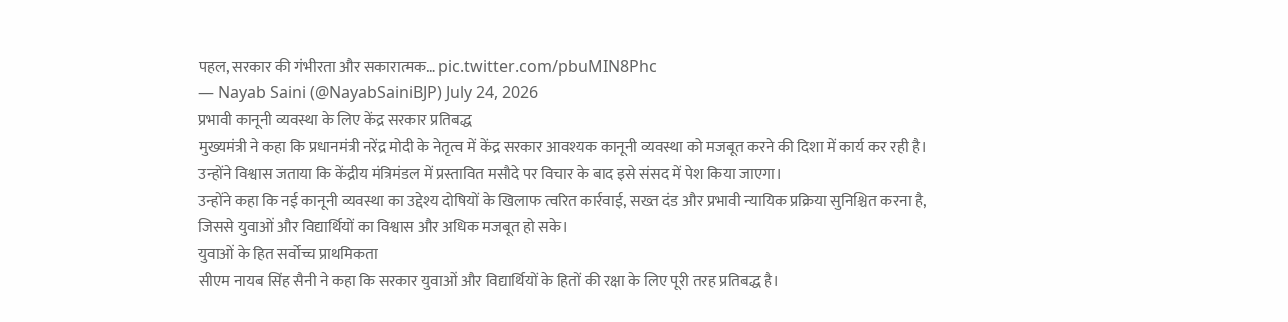पहल, सरकार की गंभीरता और सकारात्मक… pic.twitter.com/pbuMIN8Phc
— Nayab Saini (@NayabSainiBJP) July 24, 2026
प्रभावी कानूनी व्यवस्था के लिए केंद्र सरकार प्रतिबद्ध
मुख्यमंत्री ने कहा कि प्रधानमंत्री नरेंद्र मोदी के नेतृत्व में केंद्र सरकार आवश्यक कानूनी व्यवस्था को मजबूत करने की दिशा में कार्य कर रही है। उन्होंने विश्वास जताया कि केंद्रीय मंत्रिमंडल में प्रस्तावित मसौदे पर विचार के बाद इसे संसद में पेश किया जाएगा।
उन्होंने कहा कि नई कानूनी व्यवस्था का उद्देश्य दोषियों के खिलाफ त्वरित कार्रवाई, सख्त दंड और प्रभावी न्यायिक प्रक्रिया सुनिश्चित करना है, जिससे युवाओं और विद्यार्थियों का विश्वास और अधिक मजबूत हो सके।
युवाओं के हित सर्वोच्च प्राथमिकता
सीएम नायब सिंह सैनी ने कहा कि सरकार युवाओं और विद्यार्थियों के हितों की रक्षा के लिए पूरी तरह प्रतिबद्ध है।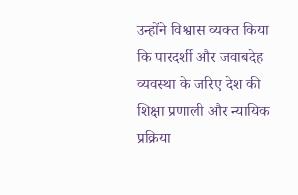उन्होंने विश्वास व्यक्त किया कि पारदर्शी और जवाबदेह व्यवस्था के जरिए देश की शिक्षा प्रणाली और न्यायिक प्रक्रिया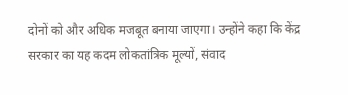दोनों को और अधिक मजबूत बनाया जाएगा। उन्होंने कहा कि केंद्र सरकार का यह कदम लोकतांत्रिक मूल्यों, संवाद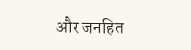और जनहित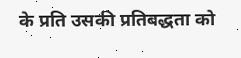के प्रति उसकी प्रतिबद्धता को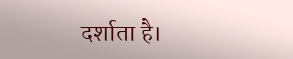दर्शाता है।